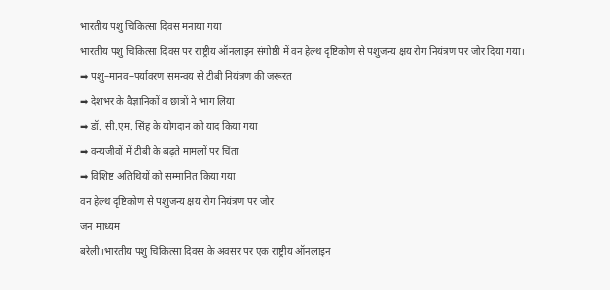भारतीय पशु चिकित्सा दिवस मनाया गया
भारतीय पशु चिकित्सा दिवस पर राष्ट्रीय ऑनलाइन संगोष्ठी में वन हेल्थ दृष्टिकोण से पशुजन्य क्षय रोग नियंत्रण पर जोर दिया गया।
➡ पशु–मानव–पर्यावरण समन्वय से टीबी नियंत्रण की जरूरत
➡ देशभर के वैज्ञानिकों व छात्रों ने भाग लिया
➡ डॉ. सी.एम. सिंह के योगदान को याद किया गया
➡ वन्यजीवों में टीबी के बढ़ते मामलों पर चिंता
➡ विशिष्ट अतिथियों को सम्मानित किया गया
वन हेल्थ दृष्टिकोण से पशुजन्य क्षय रोग नियंत्रण पर जोर
जन माध्यम
बरेली।भारतीय पशु चिकित्सा दिवस के अवसर पर एक राष्ट्रीय ऑनलाइन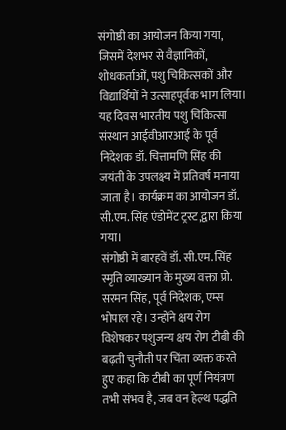संगोष्ठी का आयोजन किया गया, जिसमें देशभर से वैज्ञानिकों, शोधकर्ताओं, पशु चिकित्सकों और विद्यार्थियों ने उत्साहपूर्वक भाग लिया। यह दिवस भारतीय पशु चिकित्सा संस्थान आईवीआरआई के पूर्व निदेशक डॉ. चित्तामणि सिंह की जयंती के उपलक्ष्य में प्रतिवर्ष मनाया जाता है। कार्यक्रम का आयोजन डॉ. सी.एम. सिंह एंडोमेंट ट्रस्ट,द्वारा किया गया।
संगोष्ठी में बारहवें डॉ. सी.एम. सिंह स्मृति व्याख्यान के मुख्य वक्ता प्रो. सरमन सिंह, पूर्व निदेशक, एम्स भोपाल रहे। उन्होंने क्षय रोग विशेषकर पशुजन्य क्षय रोग टीबी की बढ़ती चुनौती पर चिंता व्यक्त करते हुए कहा कि टीबी का पूर्ण नियंत्रण तभी संभव है, जब वन हेल्थ पद्धति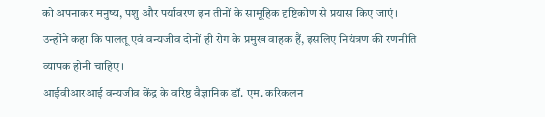को अपनाकर मनुष्य, पशु और पर्यावरण इन तीनों के सामूहिक दृष्टिकोण से प्रयास किए जाएं। उन्होंने कहा कि पालतू एवं वन्यजीव दोनों ही रोग के प्रमुख वाहक हैं, इसलिए नियंत्रण की रणनीति व्यापक होनी चाहिए।
आईवीआरआई वन्यजीव केंद्र के वरिष्ठ वैज्ञानिक डॉ. एम. करिकलन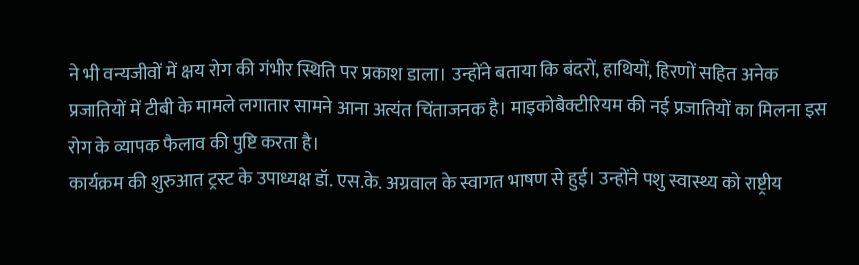ने भी वन्यजीवों में क्षय रोग की गंभीर स्थिति पर प्रकाश डाला। उन्होंने बताया कि बंदरों, हाथियों, हिरणों सहित अनेक प्रजातियों में टीबी के मामले लगातार सामने आना अत्यंत चिंताजनक है। माइकोबैक्टीरियम की नई प्रजातियों का मिलना इस रोग के व्यापक फैलाव की पुष्टि करता है।
कार्यक्रम की शुरुआत ट्रस्ट के उपाध्यक्ष डॉ. एस.के. अग्रवाल के स्वागत भाषण से हुई। उन्होंने पशु स्वास्थ्य को राष्ट्रीय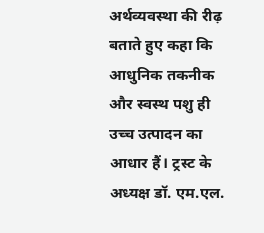अर्थव्यवस्था की रीढ़ बताते हुए कहा कि आधुनिक तकनीक और स्वस्थ पशु ही उच्च उत्पादन का आधार हैं। ट्रस्ट के अध्यक्ष डॉ. एम.एल.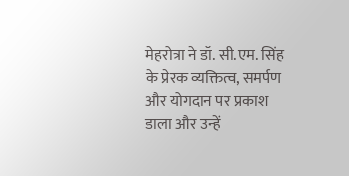मेहरोत्रा ने डॉ. सी.एम. सिंह के प्रेरक व्यक्तित्व, समर्पण और योगदान पर प्रकाश डाला और उन्हें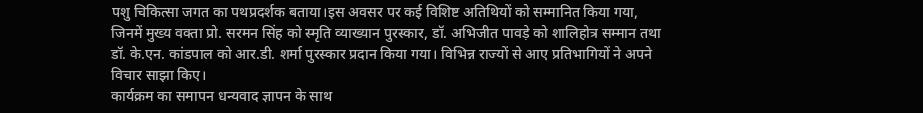पशु चिकित्सा जगत का पथप्रदर्शक बताया।इस अवसर पर कई विशिष्ट अतिथियों को सम्मानित किया गया, जिनमें मुख्य वक्ता प्रो. सरमन सिंह को स्मृति व्याख्यान पुरस्कार, डॉ. अभिजीत पावड़े को शालिहोत्र सम्मान तथा डॉ. के.एन. कांडपाल को आर.डी. शर्मा पुरस्कार प्रदान किया गया। विभिन्न राज्यों से आए प्रतिभागियों ने अपने विचार साझा किए।
कार्यक्रम का समापन धन्यवाद ज्ञापन के साथ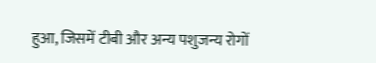हुआ, जिसमें टीबी और अन्य पशुजन्य रोगों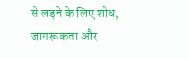से लड़ने के लिए शोध, जागरूकता और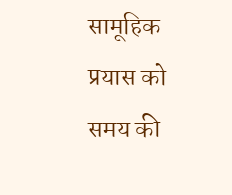सामूहिक प्रयास को समय की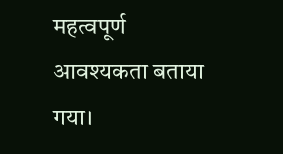महत्वपूर्ण आवश्यकता बताया गया।